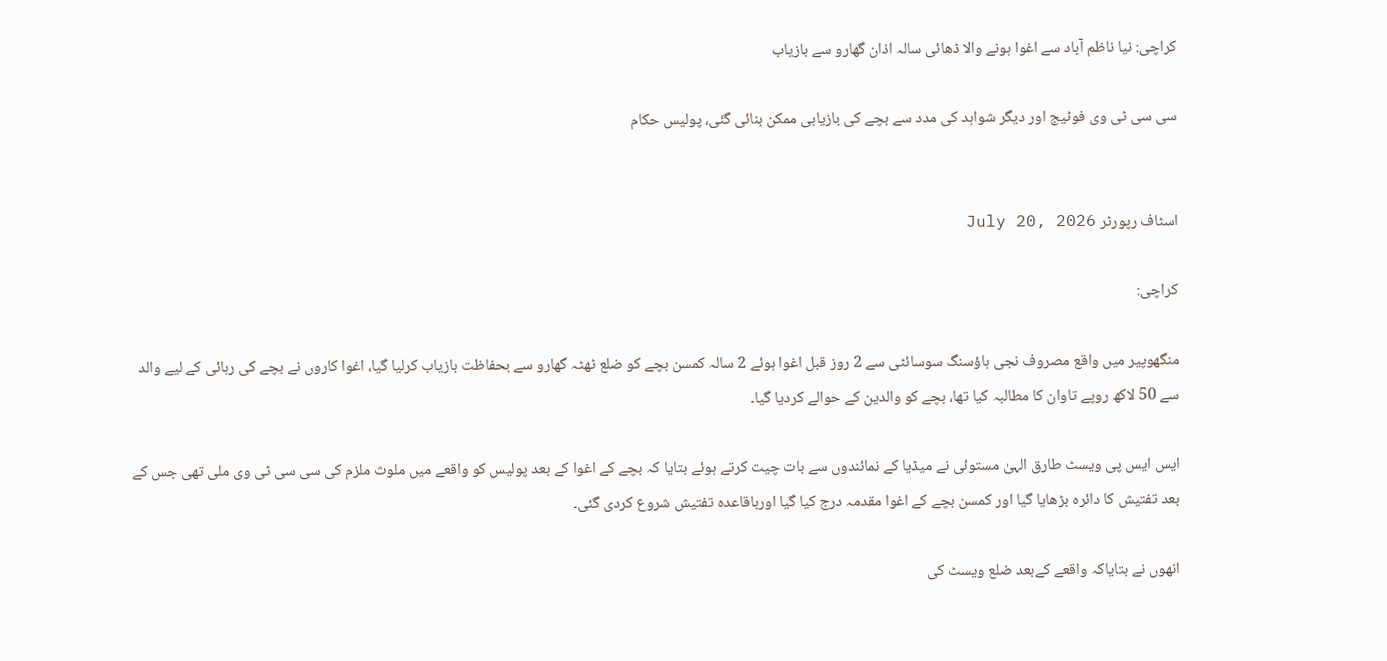کراچی: نیا ناظم آباد سے اغوا ہونے والا ڈھائی سالہ اذان گھارو سے بازیاب

سی سی ٹی وی فوٹیج اور دیگر شواہد کی مدد سے بچے کی بازیابی ممکن بنائی گئی، پولیس حکام


اسٹاف رپورٹر July 20, 2026

کراچی:

منگھوپیر میں واقع مصروف نجی ہاؤسنگ سوسائٹی سے 2 روز قبل اغوا ہوئے 2 سالہ کمسن بچے کو ضلع ٹھٹہ گھارو سے بحفاظت بازیاب کرلیا گیا، اغوا کاروں نے بچے کی رہائی کے لیے والد سے 50 لاکھ روپے تاوان کا مطالبہ کیا تھا، بچے کو والدین کے حوالے کردیا گیا۔

ایس ایس پی ویسٹ طارق الہیٰ مستوئی نے میڈیا کے نمائندوں سے بات چیت کرتے ہوئے بتایا کہ بچے کے اغوا کے بعد پولیس کو واقعے میں ملوث ملزم کی سی سی ٹی وی ملی تھی جس کے بعد تفتیش کا دائرہ بڑھایا گیا اور کمسن بچے کے اغوا مقدمہ درج کیا گیا اورباقاعدہ تفتیش شروع کردی گئی۔

انھوں نے بتایاکہ واقعے کےبعد ضلع ویسٹ کی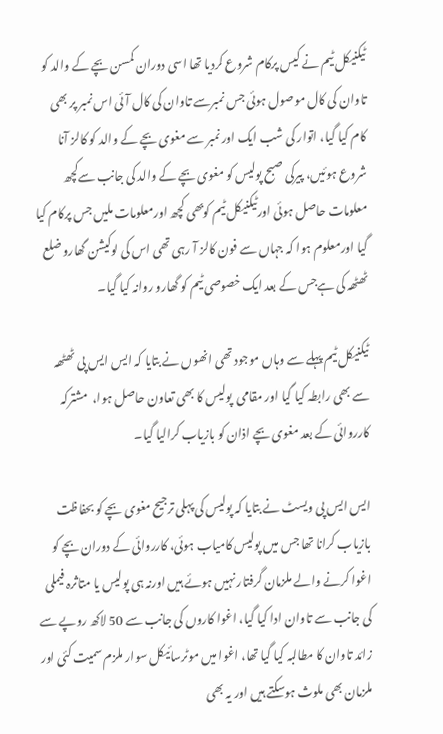ٹیکنیکل ٹیم نے کیس پرکام شروع کردیا تھا اسی دوران کمسن بچے کے والد کو تاوان کی کال موصول ہوئی جس نمبرسے تاوان کی کال آئی اس نمبر پر بھی کام کیا گیا، اتوار کی شب ایک اور نمبر سے مغوی بچے کے والد کو کالز آنا شروع ہوئیں، پیرکی صبح پولیس کو مغوی بچے کے والد کی جانب سےکچھ معلومات حاصل ہوئی اورٹیکنیکل ٹیم کوبھی کچھ اورمعلومات ملیں جس پرکام کیا گیا اورمعلوم ہوا کہ جہاں سے فون کالز آ رہی تھی اس کی لوکیشن گھارو ضلع ٹھٹھہ کی ہےجس کے بعد ایک خصوصی ٹیم کو گھارو روانہ کیا گیا۔

ٹیکنیکل ٹیم پہلے سے وہاں موجود تھی انھوں نے بتایا کہ ایس ایس پی ٹھٹھہ سے بھی رابطہ کیا گیا اور مقامی  پولیس کا بھی تعاون حاصل ہوا،  مشترکہ کارروائی کے بعد مغوی بچے اذان کو بازیاب کرالیا گیا۔

ایس ایس پی ویسٹ نے بتایا کہ پولیس کی پہلی ترجیح مغوی بچے کو بحفاظت بازیاب کرانا تھا جس میں پولیس کامیاب ہوئی، کارروائی کے دوران بچے کو اغوا کرنے والے ملزمان گرفتار نہیں ہوئے ہیں اورنہ ہی پولیس یا متاثرہ فیملی کی جانب سے تاوان ادا کیا گیا، اغوا کاروں کی جانب سے 50 لاکھ روپے سے زائد تاوان کا مطالبہ کیا گیا تھا، اغوا میں موٹرسائیکل سوار ملزم سمیت کئی اور ملزمان بھی ملوث ہوسکتے ہیں اور یہ بھی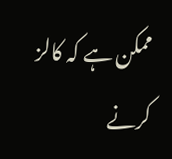ممکن ہے کہ کالز کرنے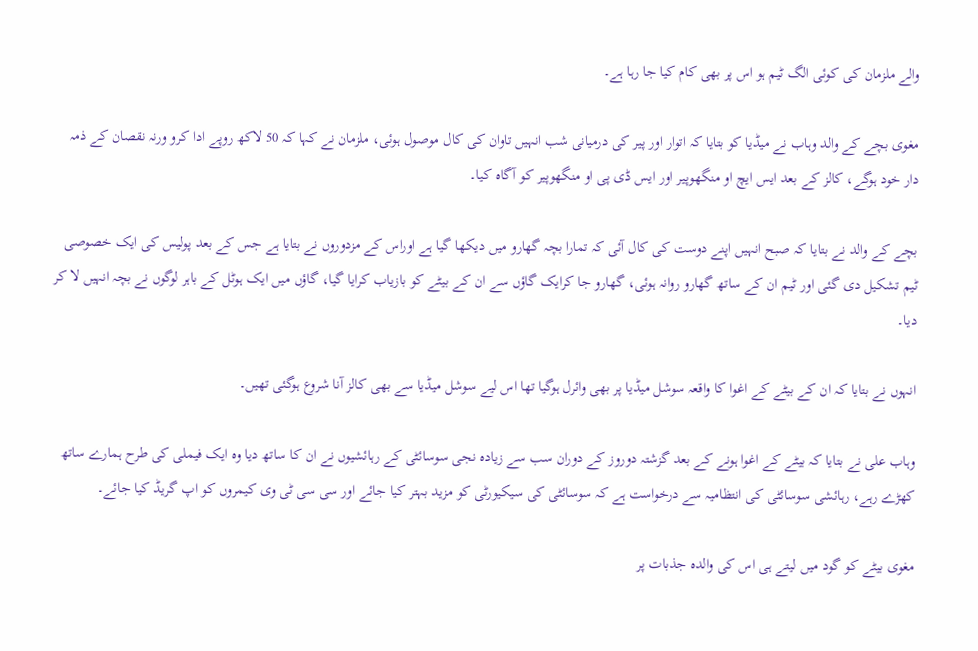والے ملزمان کی کوئی الگ ٹیم ہو اس پر بھی کام کیا جا رہا ہے۔

مغوی بچے کے والد وہاب نے میڈیا کو بتایا کہ اتوار اور پیر کی درمیانی شب انہیں تاوان کی کال موصول ہوئی، ملزمان نے کہا کہ 50 لاکھ روپے ادا کرو ورنہ نقصان کے ذمہ دار خود ہوگے، کالز کے بعد ایس ایچ او منگھوپیر اور ایس ڈی پی او منگھوپیر کو آگاہ کیا۔

بچے کے والد نے بتایا کہ صبح انہیں اپنے دوست کی کال آئی کہ تمارا بچہ گھارو میں دیکھا گیا ہے اوراس کے مزدوروں نے بتایا ہے جس کے بعد پولیس کی ایک خصوصی ٹیم تشکیل دی گئی اور ٹیم ان کے ساتھ گھارو روانہ ہوئی، گھارو جا کرایک گاؤں سے ان کے بیٹے کو بازیاب کرایا گیا، گاؤں میں ایک ہوٹل کے باہر لوگوں نے بچہ انہیں لا کر دیا۔

انہوں نے بتایا کہ ان کے بیٹے کے اغوا کا واقعہ سوشل میڈیا پر بھی وائرل ہوگیا تھا اس لیے سوشل میڈیا سے بھی کالز آنا شروع ہوگئی تھیں۔

وہاب علی نے بتایا کہ بیٹے کے اغوا ہونے کے بعد گزشتہ دوروز کے دوران سب سے زیادہ نجی سوسائٹی کے رہائشیوں نے ان کا ساتھ دیا وہ ایک فیملی کی طرح ہمارے ساتھ کھڑے رہے، رہائشی سوسائٹی کی انتظامیہ سے درخواست ہے کہ سوسائٹی کی سیکیورٹی کو مزید بہتر کیا جائے اور سی سی ٹی وی کیمروں کو اپ گریڈ کیا جائے۔

مغوی بیٹے کو گود میں لیتے ہی اس کی والدہ جذبات پر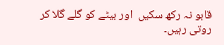قابو نہ رکھ سکیں  اور بیٹے کو گلے گلا کر روتی رہیں۔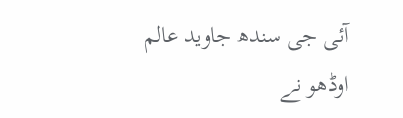آئی جی سندھ جاوید عالم اوڈھو نے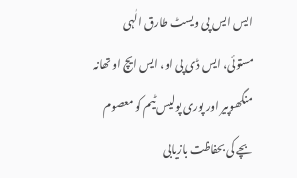ایس ایس پی ویسٹ طارق الٰہی مستوئی، ایس ڈی پی او، ایس ایچ او تھانہ منگھوپیر اور پوری پولیس ٹیم کو معصوم بچے کی بحفاظت بازیابی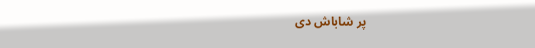پر شاباش دی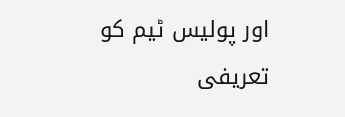اور پولیس ٹیم کو تعریفی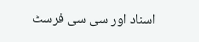اسناد اور سی سی فرسٹ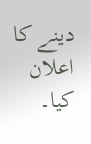دینے کا اعلان کیا۔